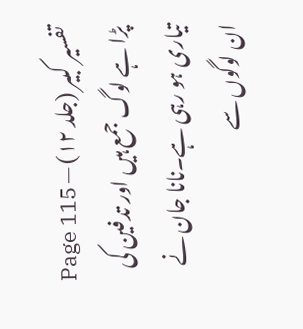تفسیر کبیر (جلد ۱۲) — Page 115
پڑا ہے لوگ جمع ہیں اور تدفین کی تیاری ہو رہی ہے۔نانا جان نے ان لوگوں سے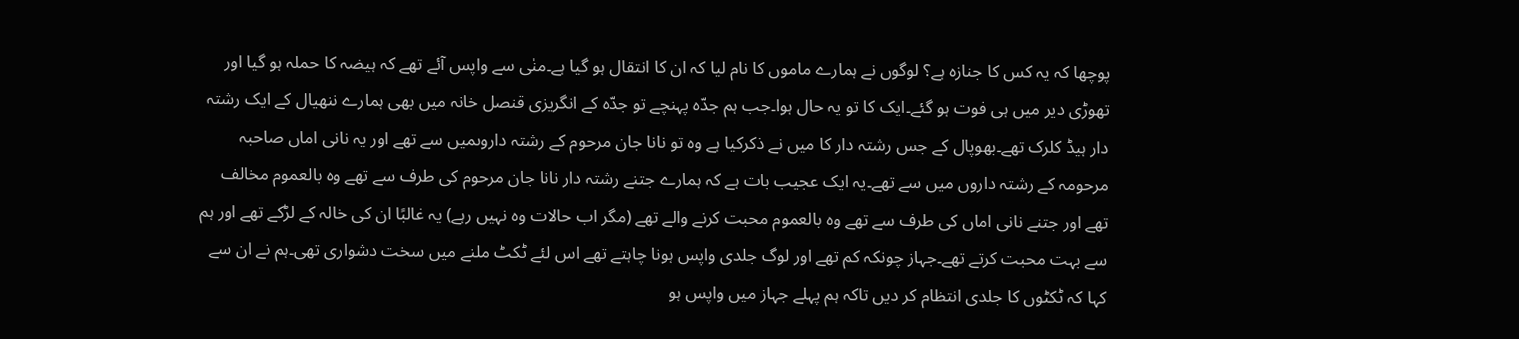پوچھا کہ یہ کس کا جنازہ ہے؟ لوگوں نے ہمارے ماموں کا نام لیا کہ ان کا انتقال ہو گیا ہے۔منٰی سے واپس آئے تھے کہ ہیضہ کا حملہ ہو گیا اور تھوڑی دیر میں ہی فوت ہو گئے۔ایک کا تو یہ حال ہوا۔جب ہم جدّہ پہنچے تو جدّہ کے انگریزی قنصل خانہ میں بھی ہمارے ننھیال کے ایک رشتہ دار ہیڈ کلرک تھے۔بھوپال کے جس رشتہ دار کا میں نے ذکرکیا ہے وہ تو نانا جان مرحوم کے رشتہ داروںمیں سے تھے اور یہ نانی اماں صاحبہ مرحومہ کے رشتہ داروں میں سے تھے۔یہ ایک عجیب بات ہے کہ ہمارے جتنے رشتہ دار نانا جان مرحوم کی طرف سے تھے وہ بالعموم مخالف تھے اور جتنے نانی اماں کی طرف سے تھے وہ بالعموم محبت کرنے والے تھے (مگر اب حالات وہ نہیں رہے) یہ غالبًا ان کی خالہ کے لڑکے تھے اور ہم سے بہت محبت کرتے تھے۔جہاز چونکہ کم تھے اور لوگ جلدی واپس ہونا چاہتے تھے اس لئے ٹکٹ ملنے میں سخت دشواری تھی۔ہم نے ان سے کہا کہ ٹکٹوں کا جلدی انتظام کر دیں تاکہ ہم پہلے جہاز میں واپس ہو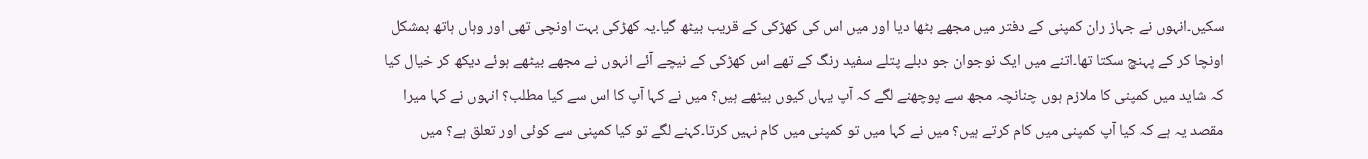سکیں۔انہوں نے جہاز ران کمپنی کے دفتر میں مجھے بٹھا دیا اور میں اس کی کھڑکی کے قریب بیٹھ گیا۔یہ کھڑکی بہت اونچی تھی اور وہاں ہاتھ بمشکل اونچا کر کے پہنچ سکتا تھا۔اتنے میں ایک نوجوان جو دبلے پتلے سفید رنگ کے تھے اس کھڑکی کے نیچے آئے انہوں نے مجھے بیٹھے ہوئے دیکھ کر خیال کیا کہ شاید میں کمپنی کا ملازم ہوں چنانچہ مجھ سے پوچھنے لگے کہ آپ یہاں کیوں بیٹھے ہیں؟ میں نے کہا آپ کا اس سے کیا مطلب؟ انہوں نے کہا میرا مقصد یہ ہے کہ کیا آپ کمپنی میں کام کرتے ہیں؟ میں نے کہا میں تو کمپنی میں کام نہیں کرتا۔کہنے لگے تو کیا کمپنی سے کوئی اور تعلق ہے؟ میں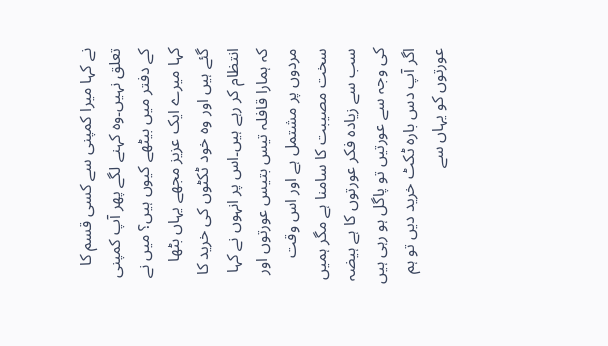نے کہا میرا کمپنی سے کسی قسم کا تعلق نہیں۔وہ کہنے لگے پھر آپ کمپنی کے دفتر میں بیٹھے کیوں ہیں؟ میں نے کہا میرے ایک عزیز مجھے یہاں بٹھا گئے ہیں اور وہ خود ٹکٹوں کی خرید کا انتظام کر رہے ہیں۔اس پر انہوں نے کہا کہ ہمارا قافلہ تیس بتیس عورتوں اور مردوں پر مشتمل ہے اور اس وقت سخت مصیبت کا سامنا ہے مگر ہمیں سب سے زیادہ فکر عورتوں کا ہے ہیضہ کی وجہ سے عورتیں تو پاگل ہو رہی ہیں اگر آپ دس بارہ ٹکٹ خرید دیں تو ہم عورتوں کو یہاں سے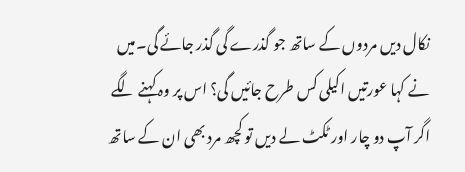نکال دیں مردوں کے ساتھ جو گذرے گی گذر جائے گی۔میں نے کہا عورتیں اکیلی کس طرح جائیں گی؟ اس پر وہ کہنے لگے اگر آپ دو چار اور ٹکٹ لے دیں تو کچھ مرد بھی ان کے ساتھ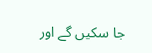جا سکیں گے اور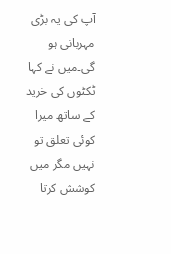آپ کی یہ بڑی مہربانی ہو گی۔میں نے کہا ٹکٹوں کی خرید کے ساتھ میرا کوئی تعلق تو نہیں مگر میں کوشش کرتا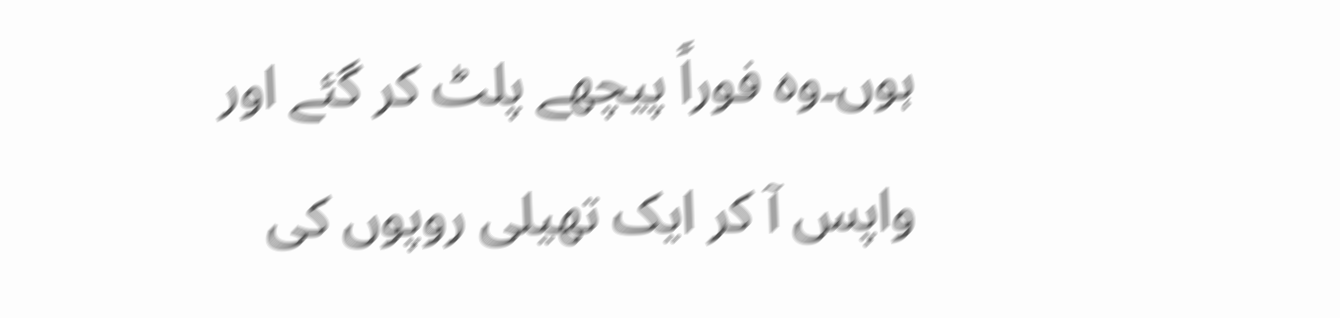ہوں۔وہ فوراً پیچھے پلٹ کر گئے اور واپس آ کر ایک تھیلی روپوں کی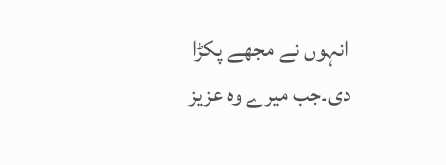انہوں نے مجھے پکڑا دی۔جب میرے وہ عزیز